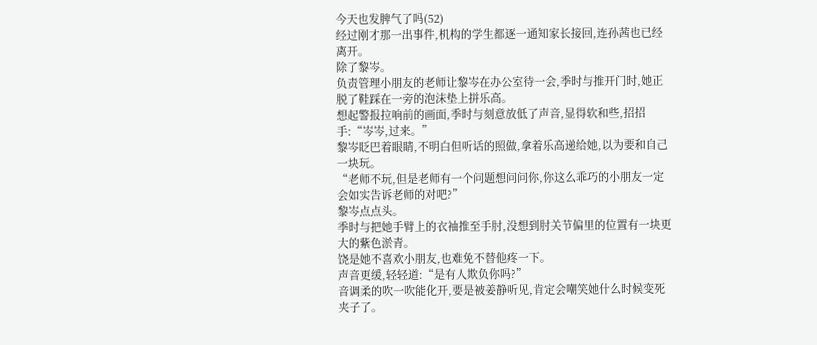今天也发脾气了吗(52)
经过刚才那一出事件,机构的学生都逐一通知家长接回,连孙茜也已经离开。
除了黎岑。
负责管理小朋友的老师让黎岑在办公室待一会,季时与推开门时,她正脱了鞋踩在一旁的泡沫垫上拼乐高。
想起警报拉响前的画面,季时与刻意放低了声音,显得软和些,招招手:“岑岑,过来。”
黎岑眨巴着眼睛,不明白但听话的照做,拿着乐高递给她,以为要和自己一块玩。
“老师不玩,但是老师有一个问题想问问你,你这么乖巧的小朋友一定会如实告诉老师的对吧?”
黎岑点点头。
季时与把她手臂上的衣袖推至手肘,没想到肘关节偏里的位置有一块更大的紫色淤青。
饶是她不喜欢小朋友,也难免不替他疼一下。
声音更缓,轻轻道:“是有人欺负你吗?”
音调柔的吹一吹能化开,要是被姜静听见,肯定会嘲笑她什么时候变死夹子了。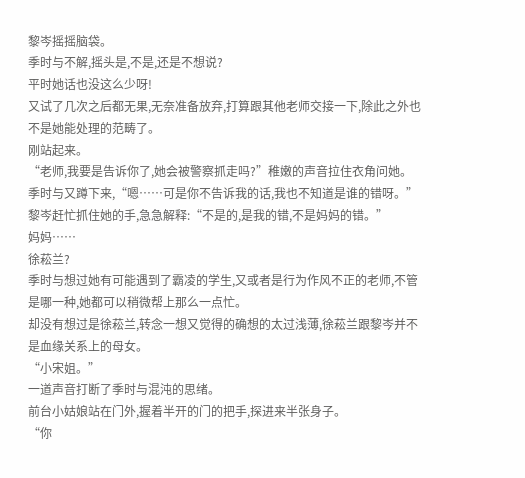黎岑摇摇脑袋。
季时与不解,摇头是,不是,还是不想说?
平时她话也没这么少呀!
又试了几次之后都无果,无奈准备放弃,打算跟其他老师交接一下,除此之外也不是她能处理的范畴了。
刚站起来。
“老师,我要是告诉你了,她会被警察抓走吗?”稚嫩的声音拉住衣角问她。
季时与又蹲下来,“嗯……可是你不告诉我的话,我也不知道是谁的错呀。”
黎岑赶忙抓住她的手,急急解释:“不是的,是我的错,不是妈妈的错。”
妈妈……
徐菘兰?
季时与想过她有可能遇到了霸凌的学生,又或者是行为作风不正的老师,不管是哪一种,她都可以稍微帮上那么一点忙。
却没有想过是徐菘兰,转念一想又觉得的确想的太过浅薄,徐菘兰跟黎岑并不是血缘关系上的母女。
“小宋姐。”
一道声音打断了季时与混沌的思绪。
前台小姑娘站在门外,握着半开的门的把手,探进来半张身子。
“你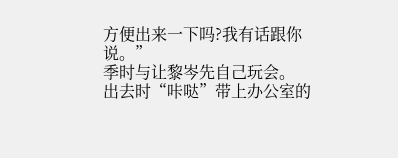方便出来一下吗?我有话跟你说。”
季时与让黎岑先自己玩会。
出去时“咔哒”带上办公室的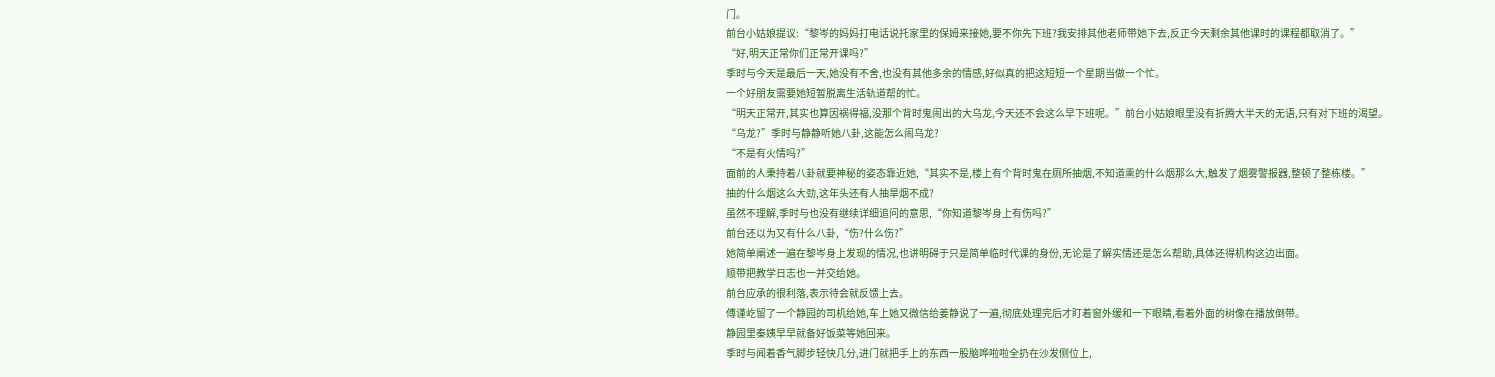门。
前台小姑娘提议:“黎岑的妈妈打电话说托家里的保姆来接她,要不你先下班?我安排其他老师带她下去,反正今天剩余其他课时的课程都取消了。”
“好,明天正常你们正常开课吗?”
季时与今天是最后一天,她没有不舍,也没有其他多余的情感,好似真的把这短短一个星期当做一个忙。
一个好朋友需要她短暂脱离生活轨道帮的忙。
“明天正常开,其实也算因祸得福,没那个背时鬼闹出的大乌龙,今天还不会这么早下班呢。”前台小姑娘眼里没有折腾大半天的无语,只有对下班的渴望。
“乌龙?”季时与静静听她八卦,这能怎么闹乌龙?
“不是有火情吗?”
面前的人秉持着八卦就要神秘的姿态靠近她,“其实不是,楼上有个背时鬼在厕所抽烟,不知道熏的什么烟那么大,触发了烟雾警报器,整顿了整栋楼。”
抽的什么烟这么大劲,这年头还有人抽旱烟不成?
虽然不理解,季时与也没有继续详细追问的意思,“你知道黎岑身上有伤吗?”
前台还以为又有什么八卦,“伤?什么伤?”
她简单阐述一遍在黎岑身上发现的情况,也讲明碍于只是简单临时代课的身份,无论是了解实情还是怎么帮助,具体还得机构这边出面。
顺带把教学日志也一并交给她。
前台应承的很利落,表示待会就反馈上去。
傅谨屹留了一个静园的司机给她,车上她又微信给姜静说了一遍,彻底处理完后才盯着窗外缓和一下眼睛,看着外面的树像在播放倒带。
静园里秦姨早早就备好饭菜等她回来。
季时与闻着香气脚步轻快几分,进门就把手上的东西一股脑哗啦啦全扔在沙发侧位上,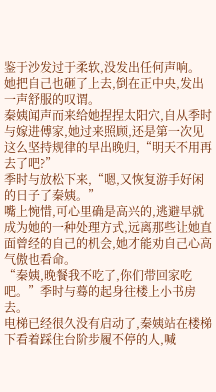鉴于沙发过于柔软,没发出任何声响。
她把自己也砸了上去,倒在正中央,发出一声舒服的叹谓。
秦姨闻声而来给她捏捏太阳穴,自从季时与嫁进傅家,她过来照顾,还是第一次见这么坚持规律的早出晚归,“明天不用再去了吧?”
季时与放松下来,“嗯,又恢复游手好闲的日子了秦姨。”
嘴上惋惜,可心里确是高兴的,逃避早就成为她的一种处理方式,远离那些让她直面曾经的自己的机会,她才能劝自己心高气傲也看命。
“秦姨,晚餐我不吃了,你们带回家吃吧。”季时与蓦的起身往楼上小书房去。
电梯已经很久没有启动了,秦姨站在楼梯下看着踩住台阶步履不停的人,喊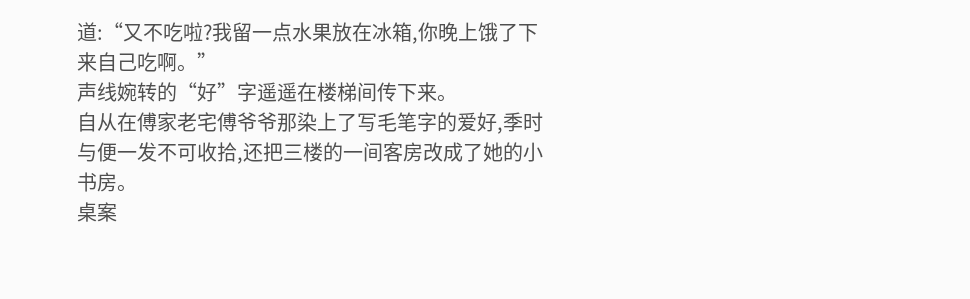道:“又不吃啦?我留一点水果放在冰箱,你晚上饿了下来自己吃啊。”
声线婉转的“好”字遥遥在楼梯间传下来。
自从在傅家老宅傅爷爷那染上了写毛笔字的爱好,季时与便一发不可收拾,还把三楼的一间客房改成了她的小书房。
桌案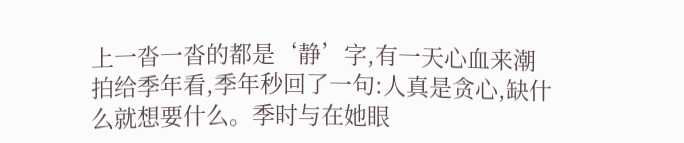上一沓一沓的都是‘静’字,有一天心血来潮拍给季年看,季年秒回了一句:人真是贪心,缺什么就想要什么。季时与在她眼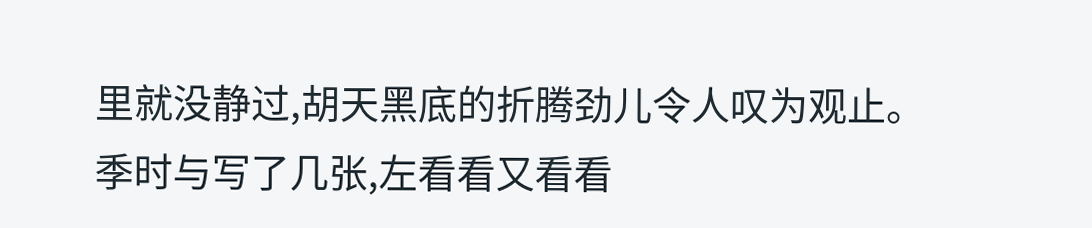里就没静过,胡天黑底的折腾劲儿令人叹为观止。
季时与写了几张,左看看又看看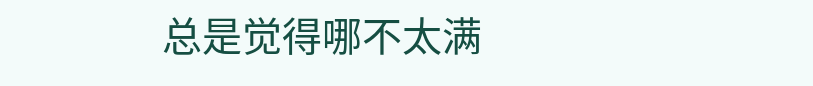总是觉得哪不太满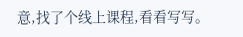意,找了个线上课程,看看写写。